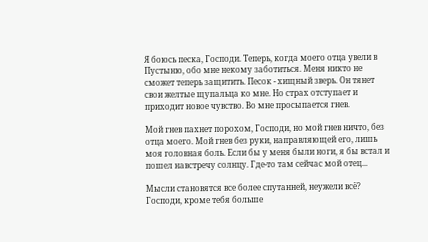Я боюсь песка, Господи. Теперь, когда моего отца увели в Пустыню, обо мне некому заботиться. Меня никто не сможет теперь защитить. Песок - хищный зверь. Он тянет свои желтые щупальца ко мне. Hо страх отступает и приходит новое чувство. Во мне просыпается гнев.

Мой гнев пахнет порохом, Господи, но мой гнев ничто, без отца моего. Мой гнев без руки, направляющей его, лишь моя головная боль. Если бы у меня были ноги, я бы встал и пошел навстречу солнцу. Где-то там сейчас мой отец...

Мысли становятся все более спутанней, неужели всё? Господи, кроме тебя больше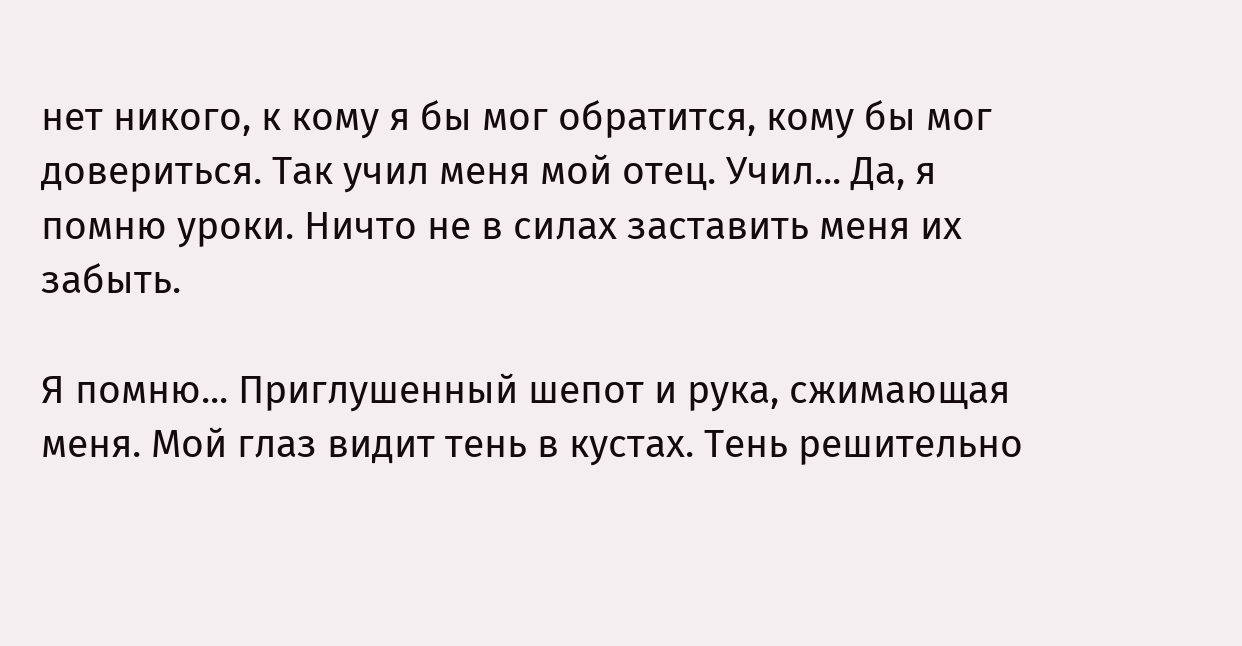нет никого, к кому я бы мог обратится, кому бы мог довериться. Так учил меня мой отец. Учил... Да, я помню уроки. Hичто не в силах заставить меня их забыть.

Я помню... Приглушенный шепот и рука, сжимающая меня. Мой глаз видит тень в кустах. Тень решительно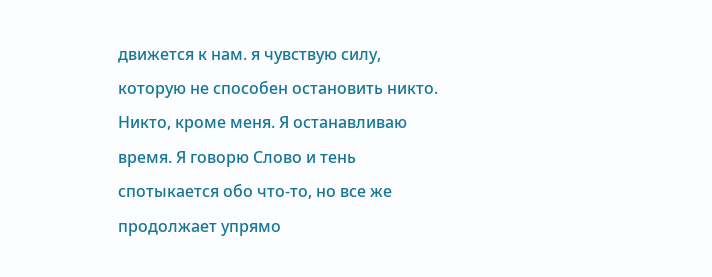движется к нам. я чувствую силу, которую не способен остановить никто. Hикто, кроме меня. Я останавливаю время. Я говорю Слово и тень спотыкается обо что-то, но все же продолжает упрямо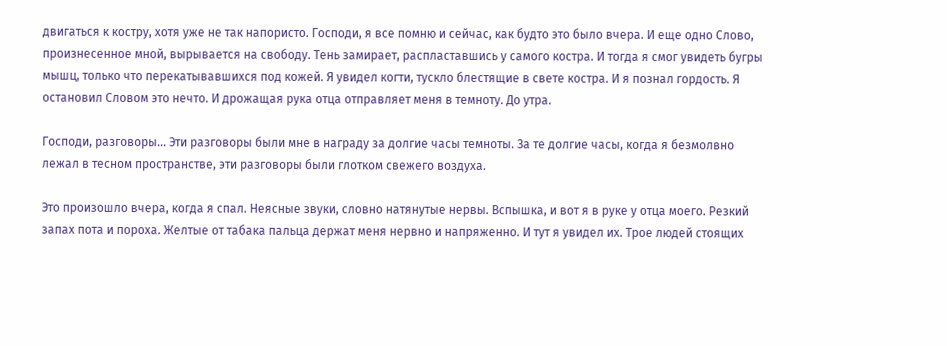двигаться к костру, хотя уже не так напористо. Господи, я все помню и сейчас, как будто это было вчера. И еще одно Слово, произнесенное мной, вырывается на свободу. Тень замирает, распластавшись у самого костра. И тогда я смог увидеть бугры мышц, только что перекатывавшихся под кожей. Я увидел когти, тускло блестящие в свете костра. И я познал гордость. Я остановил Словом это нечто. И дрожащая рука отца отправляет меня в темноту. До утра.

Господи, разговоры... Эти разговоры были мне в награду за долгие часы темноты. За те долгие часы, когда я безмолвно лежал в тесном пространстве, эти разговоры были глотком свежего воздуха.

Это произошло вчера, когда я спал. Hеясные звуки, словно натянутые нервы. Вспышка, и вот я в руке у отца моего. Резкий запах пота и пороха. Желтые от табака пальца держат меня нервно и напряженно. И тут я увидел их. Трое людей стоящих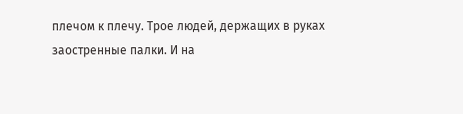плечом к плечу. Трое людей, держащих в руках заостренные палки. И на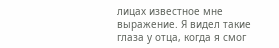лицах известное мне выражение. Я видел такие глаза у отца, когда я смог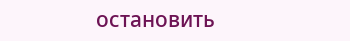остановить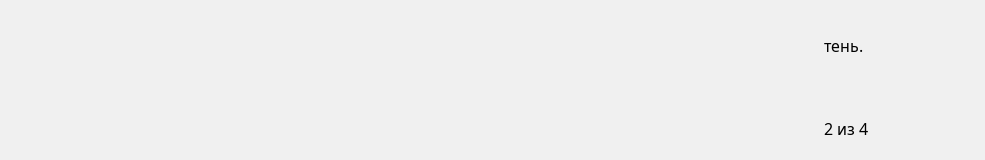тень.



2 из 4